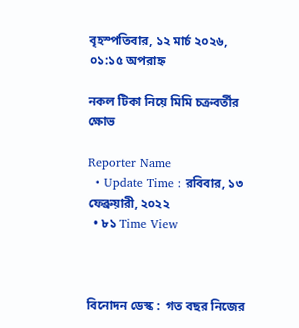বৃহস্পতিবার, ১২ মার্চ ২০২৬, ০১:১৫ অপরাহ্ন

নকল টিকা নিয়ে মিমি চক্রবর্তীর ক্ষোভ

Reporter Name
  • Update Time : রবিবার, ১৩ ফেব্রুয়ারী, ২০২২
  • ৮১ Time View



বিনোদন ডেস্ক :  গত বছর নিজের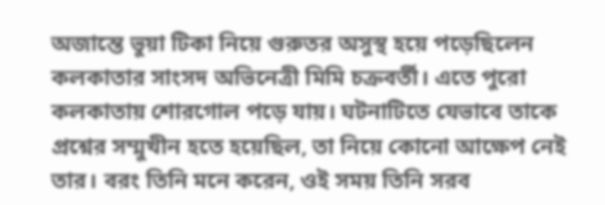অজান্তে ভুয়া টিকা নিয়ে গুরুতর অসুস্থ হয়ে পড়েছিলেন কলকাতার সাংসদ অভিনেত্রী মিমি চক্রবর্তী। এতে পুরো কলকাতায় শোরগোল পড়ে যায়। ঘটনাটিতে যেভাবে তাকে প্রশ্নের সম্মুখীন হতে হয়েছিল, তা নিয়ে কোনো আক্ষেপ নেই তার। বরং তিনি মনে করেন, ওই সময় তিনি সরব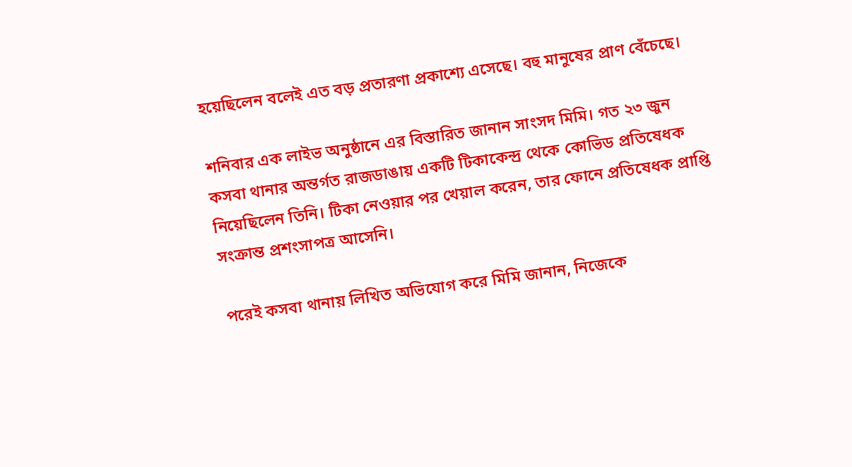হয়েছিলেন বলেই এত বড় প্রতারণা প্রকাশ্যে এসেছে। বহু মানুষের প্রাণ বেঁচেছে।

শনিবার এক লাইভ অনুষ্ঠানে এর বিস্তারিত জানান সাংসদ মিমি। গত ২৩ জুন কসবা থানার অন্তর্গত রাজডাঙায় একটি টিকাকেন্দ্র থেকে কোভিড প্রতিষেধক নিয়েছিলেন তিনি। টিকা নেওয়ার পর খেয়াল করেন, তার ফোনে প্রতিষেধক প্রাপ্তি সংক্রান্ত প্রশংসাপত্র আসেনি।

পরেই কসবা থানায় লিখিত অভিযোগ করে মিমি জানান, নিজেকে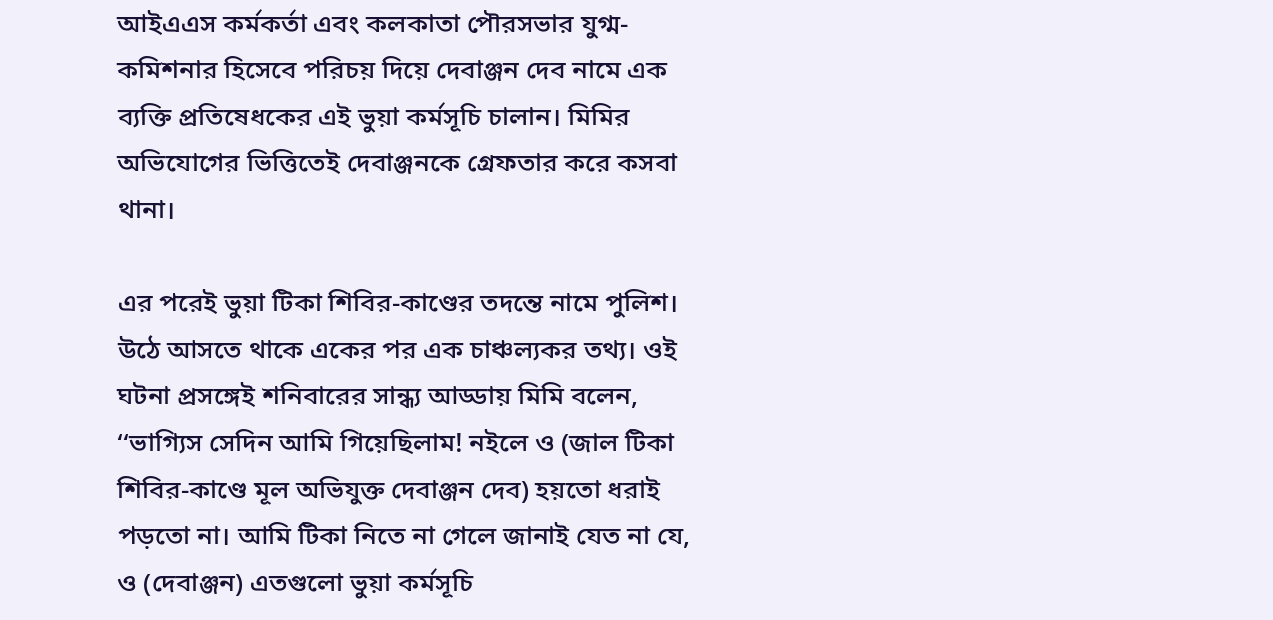আইএএস কর্মকর্তা এবং কলকাতা পৌরসভার যুগ্ম-কমিশনার হিসেবে পরিচয় দিয়ে দেবাঞ্জন দেব নামে এক ব্যক্তি প্রতিষেধকের এই ভুয়া কর্মসূচি চালান। মিমির অভিযোগের ভিত্তিতেই দেবাঞ্জনকে গ্রেফতার করে কসবা থানা।

এর পরেই ভুয়া টিকা শিবির-কাণ্ডের তদন্তে নামে পুলিশ। উঠে আসতে থাকে একের পর এক চাঞ্চল্যকর তথ্য। ওই ঘটনা প্রসঙ্গেই শনিবারের সান্ধ্য আড্ডায় মিমি বলেন, ‘‘ভাগ্যিস সেদিন আমি গিয়েছিলাম! নইলে ও (জাল টিকা শিবির-কাণ্ডে মূল অভিযুক্ত দেবাঞ্জন দেব) হয়তো ধরাই পড়তো না। আমি টিকা নিতে না গেলে জানাই যেত না যে, ও (দেবাঞ্জন) এতগুলো ভুয়া কর্মসূচি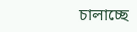চালাচ্ছে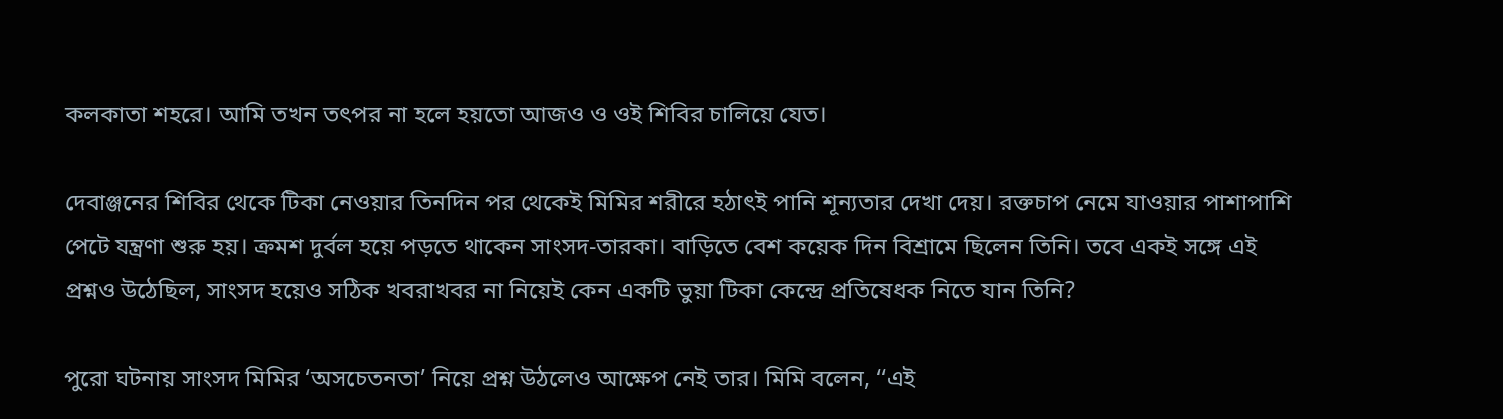কলকাতা শহরে। আমি তখন তৎপর না হলে হয়তো আজও ও ওই শিবির চালিয়ে যেত।

দেবাঞ্জনের শিবির থেকে টিকা নেওয়ার তিনদিন পর থেকেই মিমির শরীরে হঠাৎই পানি শূন্যতার দেখা দেয়। রক্তচাপ নেমে যাওয়ার পাশাপাশি পেটে যন্ত্রণা শুরু হয়। ক্রমশ দুর্বল হয়ে পড়তে থাকেন সাংসদ-তারকা। বাড়িতে বেশ কয়েক দিন বিশ্রামে ছিলেন তিনি। তবে একই সঙ্গে এই প্রশ্নও উঠেছিল, সাংসদ হয়েও সঠিক খবরাখবর না নিয়েই কেন একটি ভুয়া টিকা কেন্দ্রে প্রতিষেধক নিতে যান তিনি?

পুরো ঘটনায় সাংসদ মিমির ‘অসচেতনতা’ নিয়ে প্রশ্ন উঠলেও আক্ষেপ নেই তার। মিমি বলেন, ‘‘এই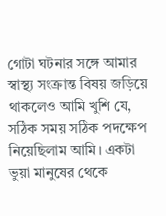গোটা ঘটনার সঙ্গে আমার স্বাস্থ্য সংক্রান্ত বিষয় জড়িয়ে থাকলেও আমি খুশি যে, সঠিক সময় সঠিক পদক্ষেপ নিয়েছিলাম আমি। একটা ভুয়া মানুষের থেকে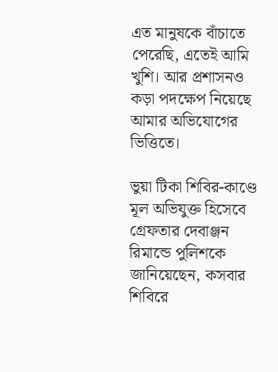এত মানুষকে বাঁচাতে পেরেছি, এতেই আমি খুশি। আর প্রশাসনও কড়া পদক্ষেপ নিয়েছে আমার অভিযোগের ভিত্তিতে।

ভুয়া টিকা শিবির-কাণ্ডে মূল অভিযুক্ত হিসেবে গ্রেফতার দেবাঞ্জন রিমান্ডে পুলিশকে জানিয়েছেন, কসবার শিবিরে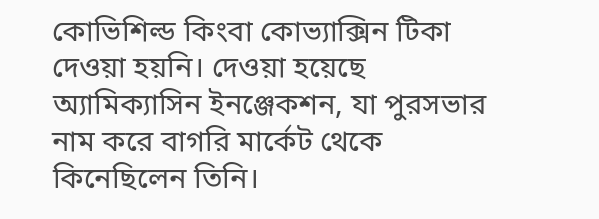কোভিশিল্ড কিংবা কোভ্যাক্সিন টিকা দেওয়া হয়নি। দেওয়া হয়েছে অ্যামিক্যাসিন ইনঞ্জেকশন, যা পুরসভার নাম করে বাগরি মার্কেট থেকে কিনেছিলেন তিনি।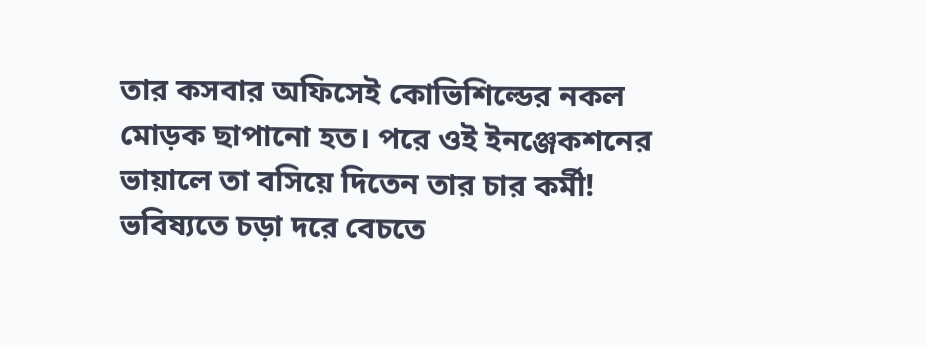তার কসবার অফিসেই কোভিশিল্ডের নকল মোড়ক ছাপানো হত। পরে ওই ইনঞ্জেকশনের ভায়ালে তা বসিয়ে দিতেন তার চার কর্মী! ভবিষ্যতে চড়া দরে বেচতে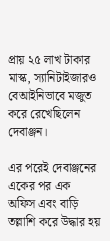প্রায় ২৫ লাখ টাকার মাস্ক, স্যানিটাইজারও বেআইনিভাবে মজুত করে রেখেছিলেন দেবাঞ্জন।

এর পরেই দেবাঞ্জনের একের পর এক অফিস এবং বাড়ি তল্লাশি করে উদ্ধার হয়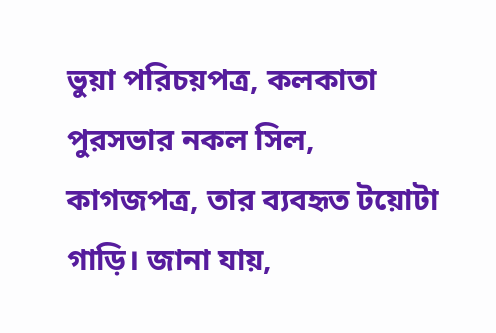ভুয়া পরিচয়পত্র, কলকাতা পুরসভার নকল সিল, কাগজপত্র, তার ব্যবহৃত টয়োটা গাড়ি। জানা যায়,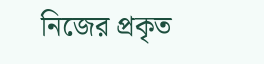নিজের প্রকৃত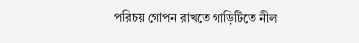পরিচয় গোপন রাখতে গাড়িটিতে নীল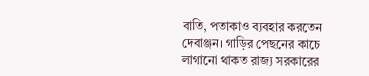বাতি, পতাকাও ব্যবহার করতেন দেবাঞ্জন। গাড়ির পেছনের কাচে লাগানো থাকত রাজ্য সরকারের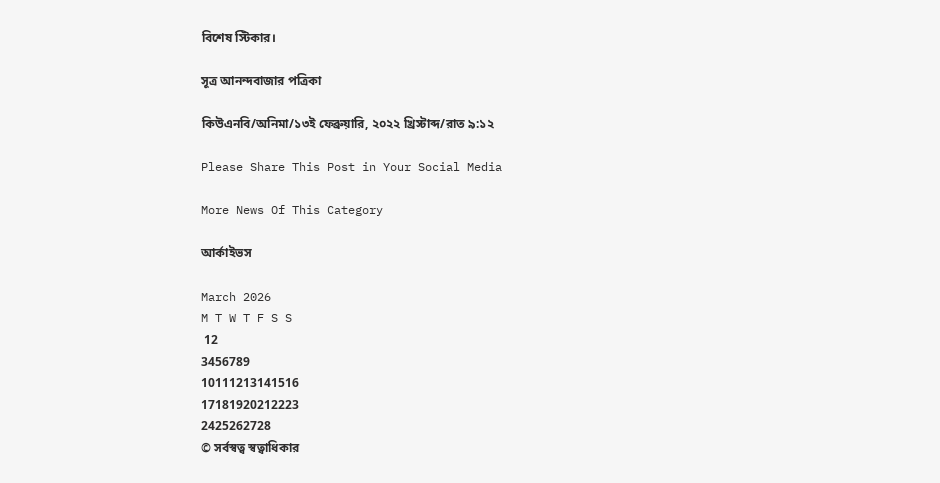বিশেষ স্টিকার।

সূত্র আনন্দবাজার পত্রিকা

কিউএনবি/অনিমা/১৩ই ফেব্রুয়ারি, ২০২২ খ্রিস্টাব্দ/রাত ৯:১২

Please Share This Post in Your Social Media

More News Of This Category

আর্কাইভস

March 2026
M T W T F S S
 12
3456789
10111213141516
17181920212223
2425262728
© সর্বস্বত্ব স্বত্বাধিকার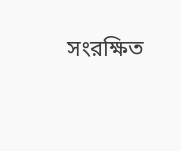সংরক্ষিত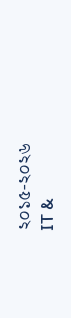২০১৫-২০২৬
IT &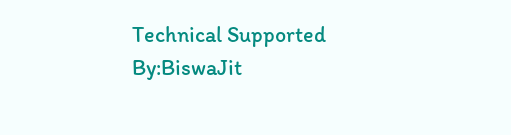Technical Supported By:BiswaJit